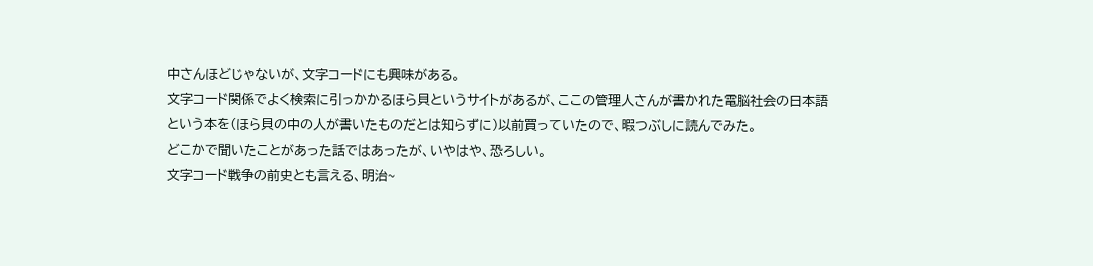中さんほどじゃないが、文字コードにも興味がある。
文字コード関係でよく検索に引っかかるほら貝というサイトがあるが、ここの管理人さんが書かれた電脳社会の日本語
という本を(ほら貝の中の人が書いたものだとは知らずに)以前買っていたので、暇つぶしに読んでみた。
どこかで聞いたことがあった話ではあったが、いやはや、恐ろしい。
文字コード戦争の前史とも言える、明治~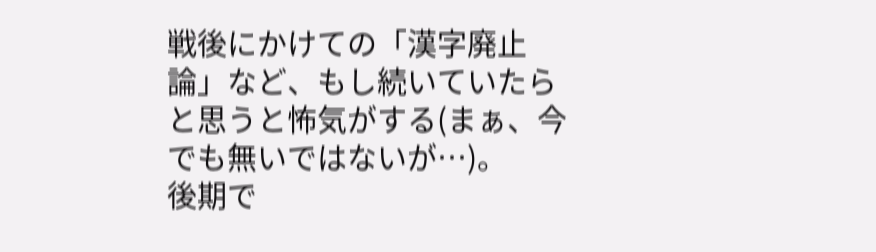戦後にかけての「漢字廃止論」など、もし続いていたらと思うと怖気がする(まぁ、今でも無いではないが…)。
後期で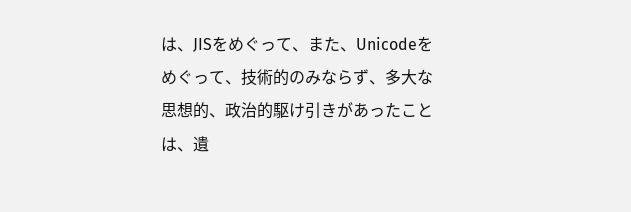は、JISをめぐって、また、Unicodeをめぐって、技術的のみならず、多大な思想的、政治的駆け引きがあったことは、遺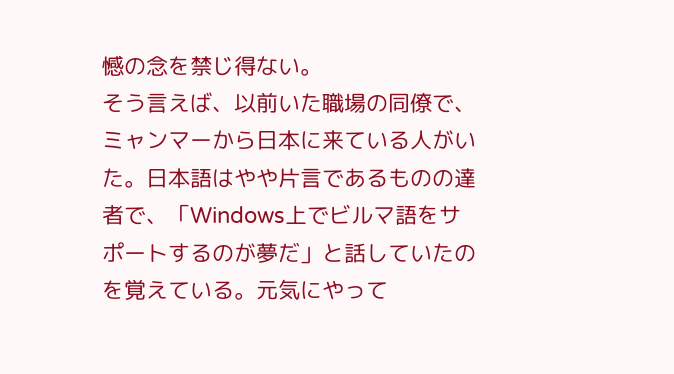憾の念を禁じ得ない。
そう言えば、以前いた職場の同僚で、ミャンマーから日本に来ている人がいた。日本語はやや片言であるものの達者で、「Windows上でビルマ語をサポートするのが夢だ」と話していたのを覚えている。元気にやって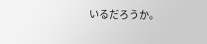いるだろうか。